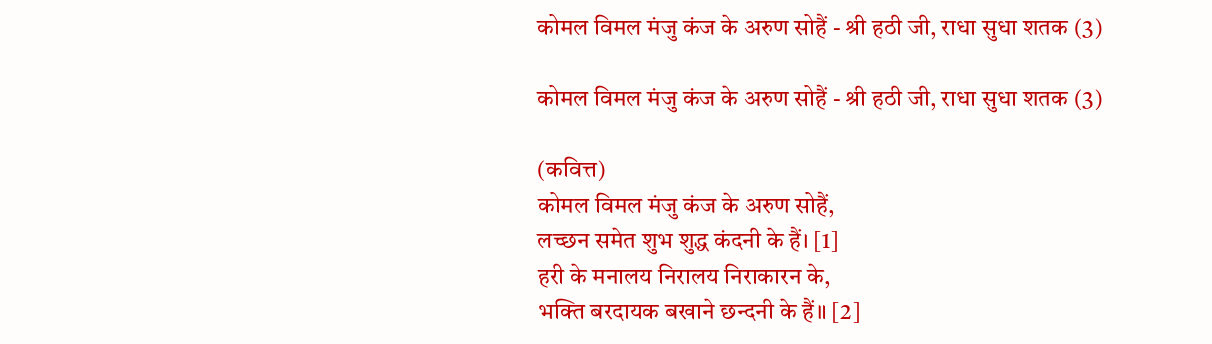कोमल विमल मंजु कंज के अरुण सोहैं - श्री हठी जी, राधा सुधा शतक (3)

कोमल विमल मंजु कंज के अरुण सोहैं - श्री हठी जी, राधा सुधा शतक (3)

(कवित्त)
कोमल विमल मंजु कंज के अरुण सोहैं,
लच्छन समेत शुभ शुद्ध कंदनी के हैं। [1]
हरी के मनालय निरालय निराकारन के,
भक्ति बरदायक बखाने छन्दनी के हैं॥ [2]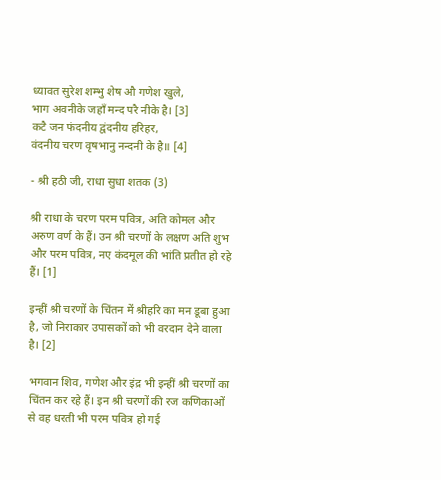ध्यावत सुरेश शम्भु शेष औ गणेश खुले,
भाग अवनीके जहाँ मन्द परै नीके है। [3]
कटै जन फंदनीय द्वंदनीय हरिहर,
वंदनीय चरण वृषभानु नन्दनी के है॥ [4]

- श्री हठी जी, राधा सुधा शतक (3)

श्री राधा के चरण परम पवित्र, अति कोमल और अरुण वर्ण के हैं। उन श्री चरणों के लक्षण अति शुभ और परम पवित्र, नए कंदमूल की भांति प्रतीत हो रहे हैं। [1]

इन्हीं श्री चरणों के चिंतन में श्रीहरि का मन डूबा हुआ है, जो निराकार उपासकों को भी वरदान देने वाला है। [2]

भगवान शिव, गणेश और इंद्र भी इन्हीं श्री चरणों का चिंतन कर रहे हैं। इन श्री चरणों की रज कणिकाओं से वह धरती भी परम पवित्र हो गई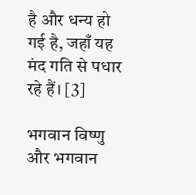है और धन्य हो गई है, जहाँ यह मंद गति से पधार रहे हैं। [3]

भगवान विष्णु और भगवान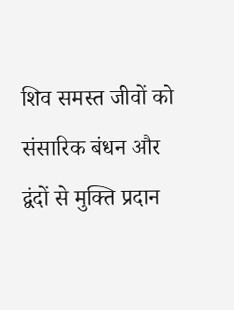शिव समस्त जीवों को संसारिक बंधन और द्वंदों से मुक्ति प्रदान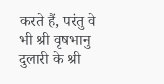करते हैं, परंतु वे भी श्री वृषभानु दुलारी के श्री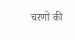चरणों की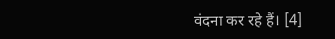वंदना कर रहे हैं। [4]